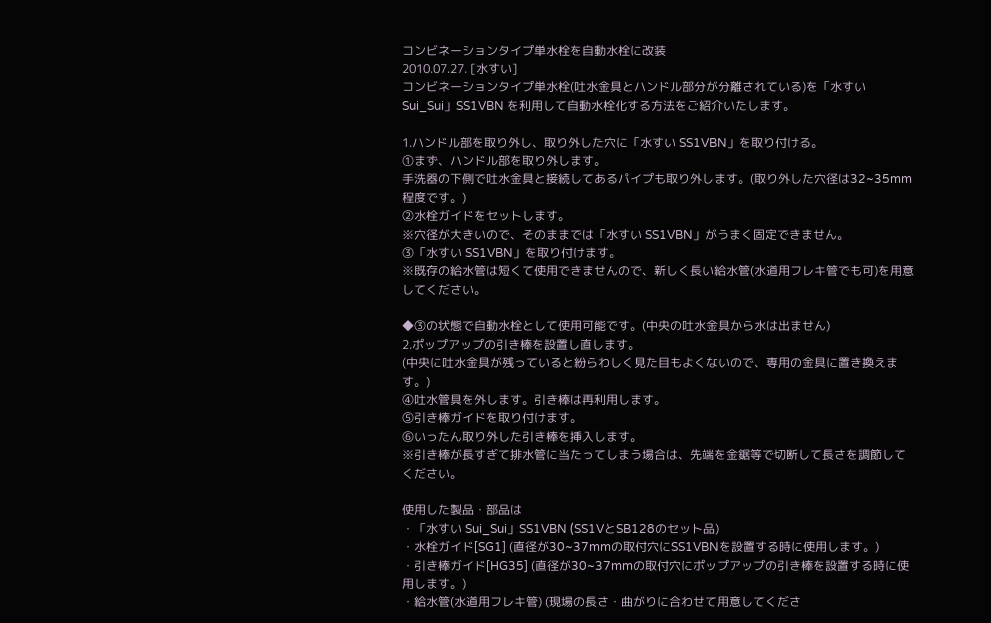コンビネーションタイプ単水栓を自動水栓に改装
2010.07.27. [水すい]
コンビネーションタイプ単水栓(吐水金具とハンドル部分が分離されている)を「水すい Sui_Sui」SS1VBN を利用して自動水栓化する方法をご紹介いたします。

1.ハンドル部を取り外し、取り外した穴に「水すい SS1VBN」を取り付ける。
①まず、ハンドル部を取り外します。
手洗器の下側で吐水金具と接続してあるパイプも取り外します。(取り外した穴径は32~35mm程度です。)
②水栓ガイドをセットします。
※穴径が大きいので、そのままでは「水すい SS1VBN」がうまく固定できません。
③「水すい SS1VBN」を取り付けます。
※既存の給水管は短くて使用できませんので、新しく長い給水管(水道用フレキ管でも可)を用意してください。

◆③の状態で自動水栓として使用可能です。(中央の吐水金具から水は出ません)
2.ポップアップの引き棒を設置し直します。
(中央に吐水金具が残っていると紛らわしく見た目もよくないので、専用の金具に置き換えます。)
④吐水管具を外します。引き棒は再利用します。
⑤引き棒ガイドを取り付けます。
⑥いったん取り外した引き棒を挿入します。
※引き棒が長すぎて排水管に当たってしまう場合は、先端を金鋸等で切断して長さを調節してください。

使用した製品・部品は
・「水すい Sui_Sui」SS1VBN (SS1VとSB128のセット品)
・水栓ガイド[SG1] (直径が30~37mmの取付穴にSS1VBNを設置する時に使用します。)
・引き棒ガイド[HG35] (直径が30~37mmの取付穴にポップアップの引き棒を設置する時に使用します。)
・給水管(水道用フレキ管) (現場の長さ・曲がりに合わせて用意してくださ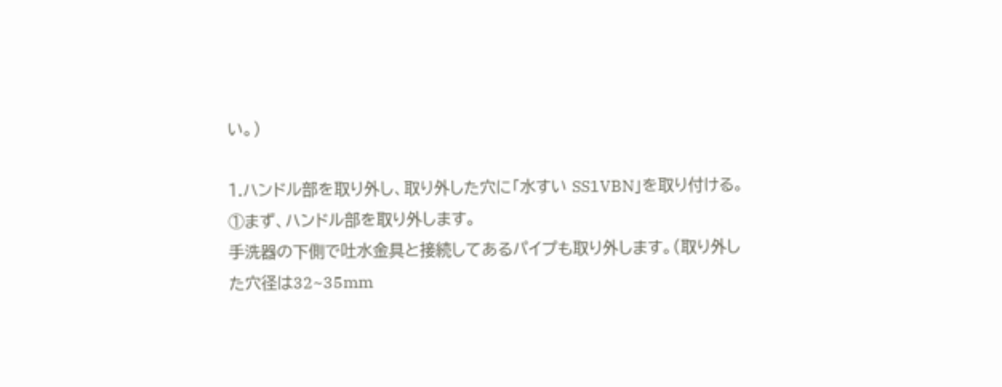い。)

1.ハンドル部を取り外し、取り外した穴に「水すい SS1VBN」を取り付ける。
①まず、ハンドル部を取り外します。
手洗器の下側で吐水金具と接続してあるパイプも取り外します。(取り外した穴径は32~35mm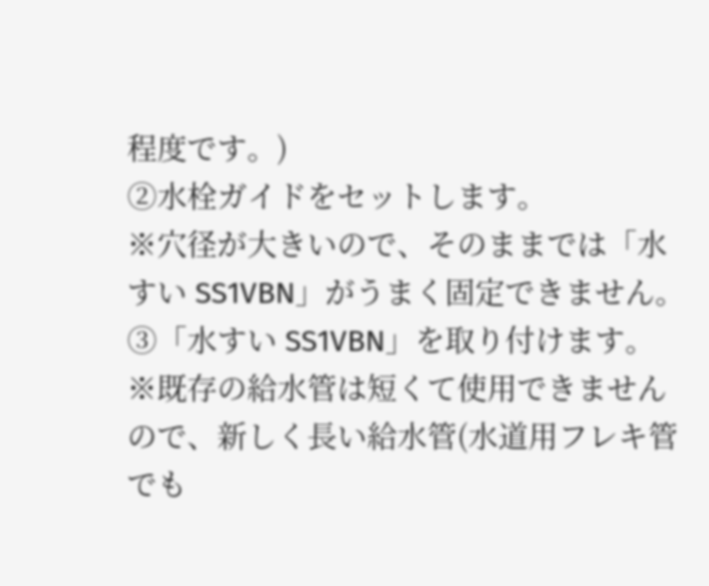程度です。)
②水栓ガイドをセットします。
※穴径が大きいので、そのままでは「水すい SS1VBN」がうまく固定できません。
③「水すい SS1VBN」を取り付けます。
※既存の給水管は短くて使用できませんので、新しく長い給水管(水道用フレキ管でも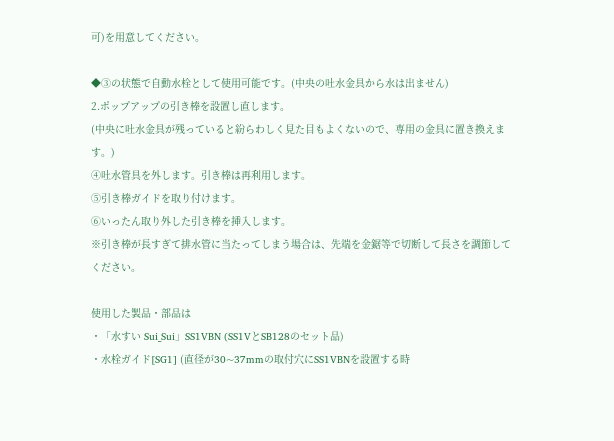可)を用意してください。

◆③の状態で自動水栓として使用可能です。(中央の吐水金具から水は出ません)
2.ポップアップの引き棒を設置し直します。
(中央に吐水金具が残っていると紛らわしく見た目もよくないので、専用の金具に置き換えます。)
④吐水管具を外します。引き棒は再利用します。
⑤引き棒ガイドを取り付けます。
⑥いったん取り外した引き棒を挿入します。
※引き棒が長すぎて排水管に当たってしまう場合は、先端を金鋸等で切断して長さを調節してください。

使用した製品・部品は
・「水すい Sui_Sui」SS1VBN (SS1VとSB128のセット品)
・水栓ガイド[SG1] (直径が30~37mmの取付穴にSS1VBNを設置する時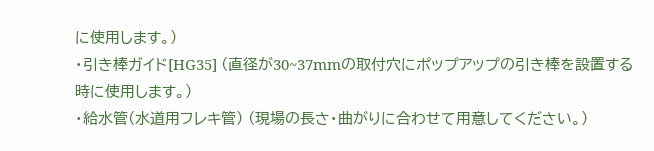に使用します。)
・引き棒ガイド[HG35] (直径が30~37mmの取付穴にポップアップの引き棒を設置する時に使用します。)
・給水管(水道用フレキ管) (現場の長さ・曲がりに合わせて用意してください。)